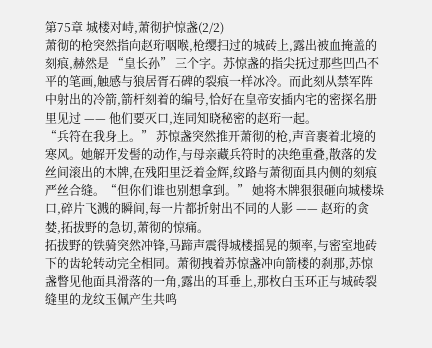第75章 城楼对峙,萧彻护惊盏(2/2)
萧彻的枪突然指向赵珩咽喉,枪缨扫过的城砖上,露出被血掩盖的刻痕,赫然是 “皇长孙” 三个字。苏惊盏的指尖抚过那些凹凸不平的笔画,触感与狼居胥石碑的裂痕一样冰冷。而此刻从禁军阵中射出的冷箭,箭杆刻着的编号,恰好在皇帝安插内宅的密探名册里见过 —— 他们要灭口,连同知晓秘密的赵珩一起。
“兵符在我身上。” 苏惊盏突然推开萧彻的枪,声音裹着北境的寒风。她解开发髻的动作,与母亲藏兵符时的决绝重叠,散落的发丝间滚出的木牌,在残阳里泛着金辉,纹路与萧彻面具内侧的刻痕严丝合缝。“但你们谁也别想拿到。” 她将木牌狠狠砸向城楼垛口,碎片飞溅的瞬间,每一片都折射出不同的人影 —— 赵珩的贪婪,拓拔野的急切,萧彻的惊痛。
拓拔野的铁骑突然冲锋,马蹄声震得城楼摇晃的频率,与密室地砖下的齿轮转动完全相同。萧彻拽着苏惊盏冲向箭楼的刹那,苏惊盏瞥见他面具滑落的一角,露出的耳垂上,那枚白玉环正与城砖裂缝里的龙纹玉佩产生共鸣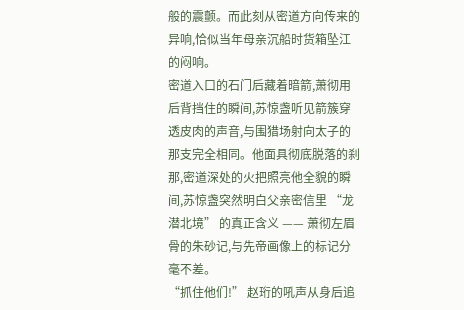般的震颤。而此刻从密道方向传来的异响,恰似当年母亲沉船时货箱坠江的闷响。
密道入口的石门后藏着暗箭,萧彻用后背挡住的瞬间,苏惊盏听见箭簇穿透皮肉的声音,与围猎场射向太子的那支完全相同。他面具彻底脱落的刹那,密道深处的火把照亮他全貌的瞬间,苏惊盏突然明白父亲密信里 “龙潜北境” 的真正含义 —— 萧彻左眉骨的朱砂记,与先帝画像上的标记分毫不差。
“抓住他们!” 赵珩的吼声从身后追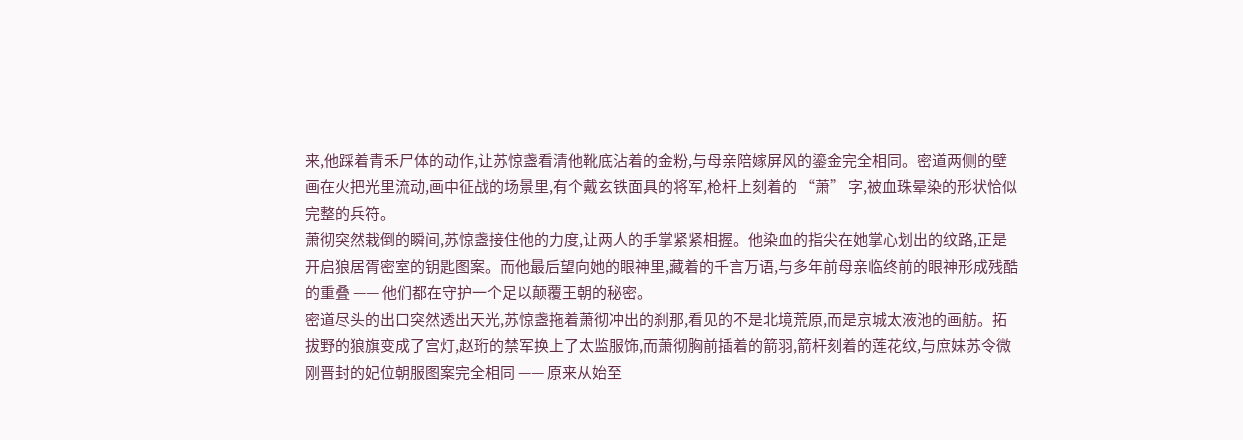来,他踩着青禾尸体的动作,让苏惊盏看清他靴底沾着的金粉,与母亲陪嫁屏风的鎏金完全相同。密道两侧的壁画在火把光里流动,画中征战的场景里,有个戴玄铁面具的将军,枪杆上刻着的 “萧” 字,被血珠晕染的形状恰似完整的兵符。
萧彻突然栽倒的瞬间,苏惊盏接住他的力度,让两人的手掌紧紧相握。他染血的指尖在她掌心划出的纹路,正是开启狼居胥密室的钥匙图案。而他最后望向她的眼神里,藏着的千言万语,与多年前母亲临终前的眼神形成残酷的重叠 —— 他们都在守护一个足以颠覆王朝的秘密。
密道尽头的出口突然透出天光,苏惊盏拖着萧彻冲出的刹那,看见的不是北境荒原,而是京城太液池的画舫。拓拔野的狼旗变成了宫灯,赵珩的禁军换上了太监服饰,而萧彻胸前插着的箭羽,箭杆刻着的莲花纹,与庶妹苏令微刚晋封的妃位朝服图案完全相同 —— 原来从始至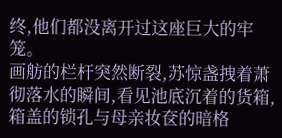终,他们都没离开过这座巨大的牢笼。
画舫的栏杆突然断裂,苏惊盏拽着萧彻落水的瞬间,看见池底沉着的货箱,箱盖的锁孔与母亲妆奁的暗格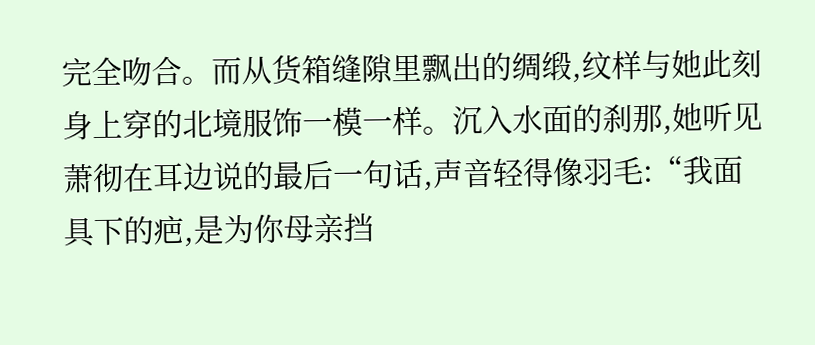完全吻合。而从货箱缝隙里飘出的绸缎,纹样与她此刻身上穿的北境服饰一模一样。沉入水面的刹那,她听见萧彻在耳边说的最后一句话,声音轻得像羽毛:“我面具下的疤,是为你母亲挡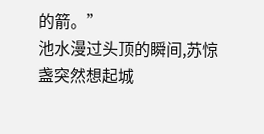的箭。”
池水漫过头顶的瞬间,苏惊盏突然想起城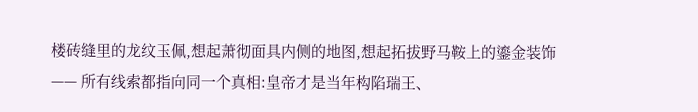楼砖缝里的龙纹玉佩,想起萧彻面具内侧的地图,想起拓拔野马鞍上的鎏金装饰 —— 所有线索都指向同一个真相:皇帝才是当年构陷瑞王、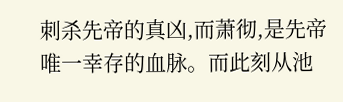刺杀先帝的真凶,而萧彻,是先帝唯一幸存的血脉。而此刻从池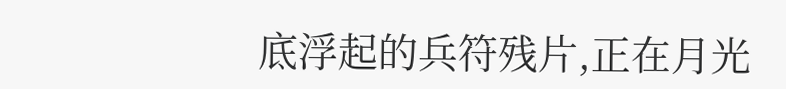底浮起的兵符残片,正在月光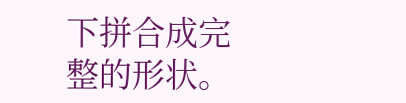下拼合成完整的形状。